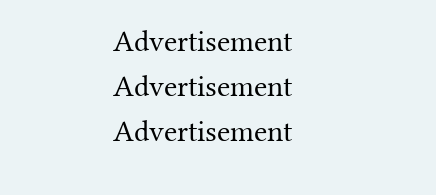Advertisement
Advertisement
Advertisement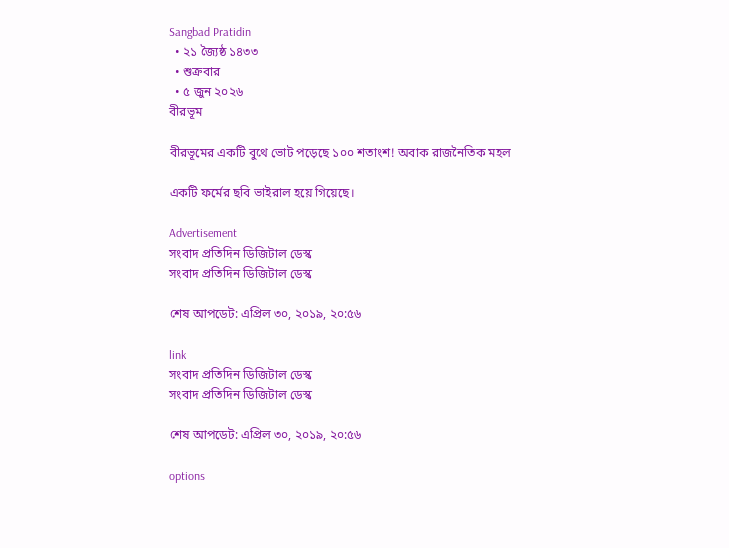Sangbad Pratidin
  • ২১ জ্যৈষ্ঠ ১৪৩৩
  • শুক্রবার
  • ৫ জুন ২০২৬
বীরভূম

বীরভূমের একটি বুথে ভোট পড়েছে ১০০ শতাংশ! অবাক রাজনৈতিক মহল

একটি ফর্মের ছবি ভাইরাল হয়ে গিয়েছে।

Advertisement
সংবাদ প্রতিদিন ডিজিটাল ডেস্ক
সংবাদ প্রতিদিন ডিজিটাল ডেস্ক

শেষ আপডেট: এপ্রিল ৩০, ২০১৯, ২০:৫৬

link
সংবাদ প্রতিদিন ডিজিটাল ডেস্ক
সংবাদ প্রতিদিন ডিজিটাল ডেস্ক

শেষ আপডেট: এপ্রিল ৩০, ২০১৯, ২০:৫৬

options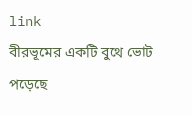link
বীরভূমের একটি বুথে ভোট পড়েছে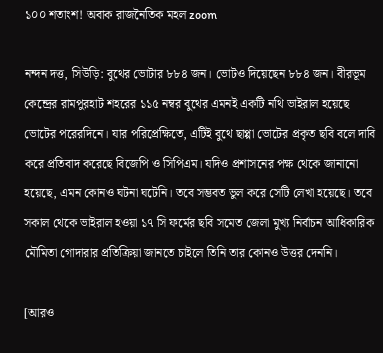১০০ শতাংশ! অবাক রাজনৈতিক মহল zoom

নন্দন দত্ত, সিউড়ি: বুথের ভোটার ৮৮৪ জন। ভোটও দিয়েছেন ৮৮৪ জন। বীরভূম কেন্দ্রের রামপুরহাট শহরের ১১৫ নম্বর বুথের এমনই একটি নথি ভাইরাল হয়েছে ভোটের পরেরদিনে। যার পরিপ্রেক্ষিতে, এটিই বুথে ছাপ্পা ভোটের প্রকৃত ছবি বলে দাবি করে প্রতিবাদ করেছে বিজেপি ও সিপিএম। যদিও প্রশাসনের পক্ষ থেকে জানানো হয়েছে, এমন কোনও ঘটনা ঘটেনি। তবে সম্ভবত ভুল করে সেটি লেখা হয়েছে। তবে সকাল থেকে ভাইরাল হওয়া ১৭ সি ফর্মের ছবি সমেত জেলা মুখ্য নির্বাচন আধিকারিক মৌমিতা গোদারার প্রতিক্রিয়া জানতে চাইলে তিনি তার কোনও উত্তর দেননি।

[আরও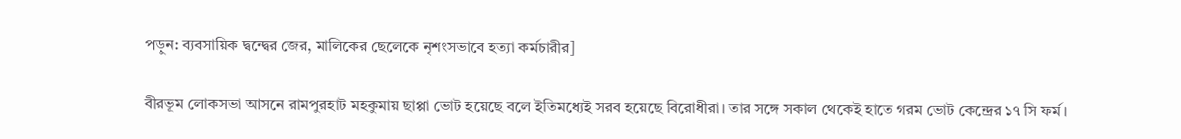পড়ুন: ব্যবসায়িক দ্বন্দ্বের জের, মালিকের ছেলেকে নৃশংসভাবে হত্যা কর্মচারীর]

বীরভূম লোকসভা আসনে রামপুরহাট মহকুমায় ছাপ্পা ভোট হয়েছে বলে ইতিমধ্যেই সরব হয়েছে বিরোধীরা। তার সঙ্গে সকাল থেকেই হাতে গরম ভোট কেন্দ্রের ১৭ সি ফর্ম।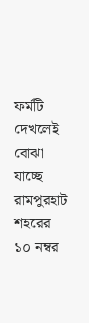ফর্মটি দেখলেই বোঝা যাচ্ছে রামপুরহাট শহরের ১০ নম্বর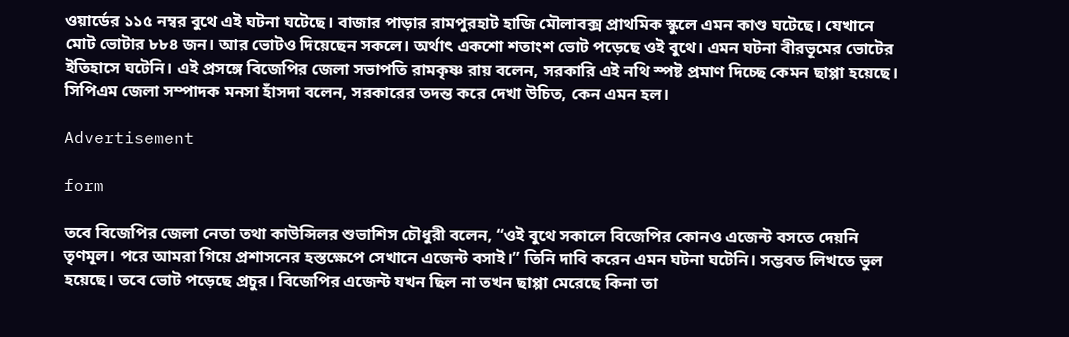ওয়ার্ডের ১১৫ নম্বর বুথে এই ঘটনা ঘটেছে। বাজার পাড়ার রামপুরহাট হাজি মৌলাবক্স প্রাথমিক স্কুলে এমন কাণ্ড ঘটেছে। যেখানে মোট ভোটার ৮৮৪ জন। আর ভোটও দিয়েছেন সকলে। অর্থাৎ একশো শতাংশ ভোট পড়েছে ওই বুথে। এমন ঘটনা বীরভূমের ভোটের ইতিহাসে ঘটেনি। এই প্রসঙ্গে বিজেপির জেলা সভাপতি রামকৃষ্ণ রায় বলেন, সরকারি এই নথি স্পষ্ট প্রমাণ দিচ্ছে কেমন ছাপ্পা হয়েছে। সিপিএম জেলা সম্পাদক মনসা হাঁসদা বলেন, সরকারের তদন্ত করে দেখা উচিত, কেন এমন হল।

Advertisement

form

তবে বিজেপির জেলা নেতা তথা কাউন্সিলর শুভাশিস চৌধুরী বলেন, “ওই বুথে সকালে বিজেপির কোনও এজেন্ট বসতে দেয়নি তৃণমূল। পরে আমরা গিয়ে প্রশাসনের হস্তক্ষেপে সেখানে এজেন্ট বসাই।” তিনি দাবি করেন এমন ঘটনা ঘটেনি। সম্ভবত লিখতে ভুল হয়েছে। তবে ভোট পড়েছে প্রচুর। বিজেপির এজেন্ট যখন ছিল না তখন ছাপ্পা মেরেছে কিনা তা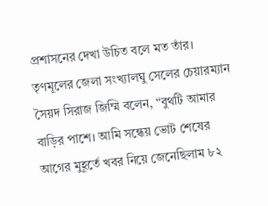প্রশাসনের দেখা উচিত বলে মত তাঁর। তৃণমূলের জেলা সংখ্যালঘু সেলের চেয়ারম্যান সৈয়দ সিরাজ জিম্মি বলেন, “বুথটি আমার বাড়ির পাশে। আমি সন্ধেয় ভোট শেষের আগের মুহূর্তে খবর নিয়ে জেনেছিলাম ৮২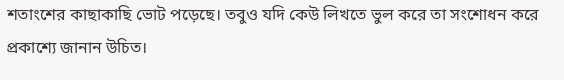শতাংশের কাছাকাছি ভোট পড়েছে। তবুও যদি কেউ লিখতে ভুল করে তা সংশোধন করে প্রকাশ্যে জানান উচিত।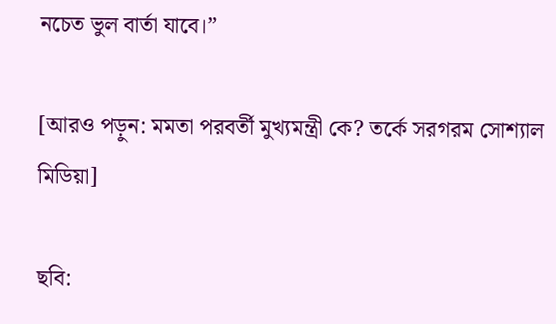নচেত ভুল বার্তা যাবে।”

[আরও পড়ুন: মমতা পরবর্তী মুখ্যমন্ত্রী কে? তর্কে সরগরম সোশ্যাল মিডিয়া]

ছবি: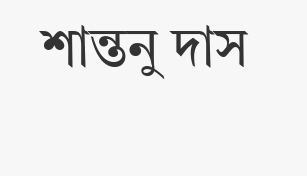শান্তনু দাস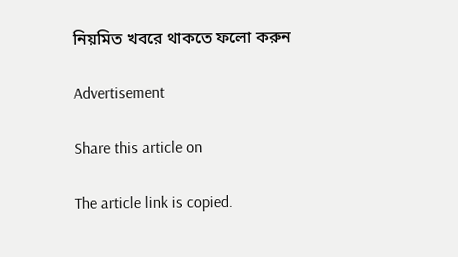নিয়মিত খবরে থাকতে ফলো করুন

Advertisement

Share this article on

The article link is copied.